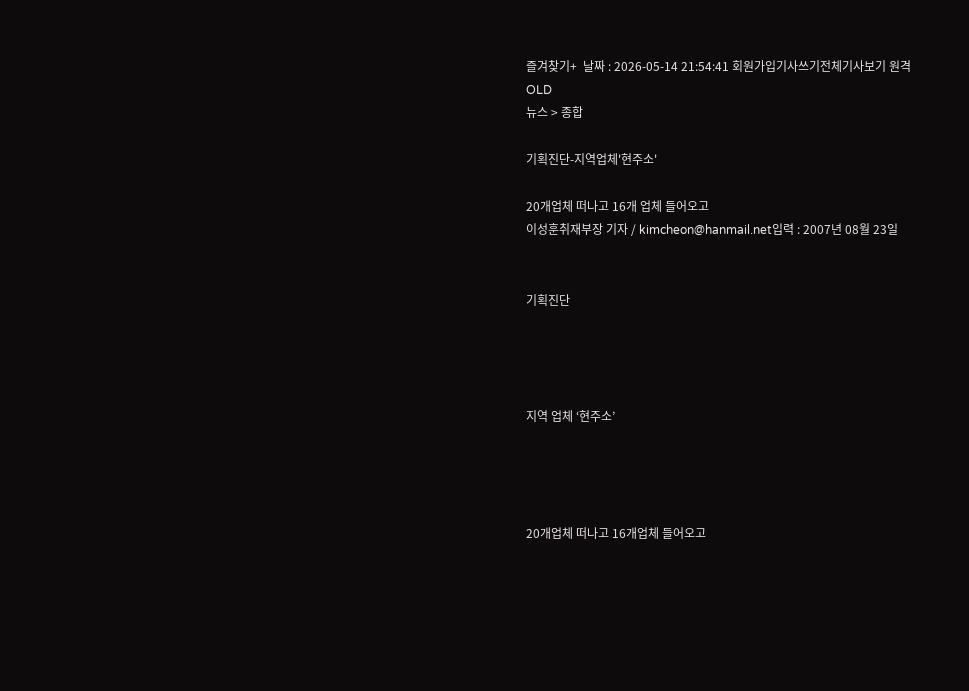즐겨찾기+  날짜 : 2026-05-14 21:54:41 회원가입기사쓰기전체기사보기 원격OLD
뉴스 > 종합

기획진단-지역업체'현주소'

20개업체 떠나고 16개 업체 들어오고
이성훈취재부장 기자 / kimcheon@hanmail.net입력 : 2007년 08월 23일


기획진단




지역 업체 ‘현주소’




20개업체 떠나고 16개업체 들어오고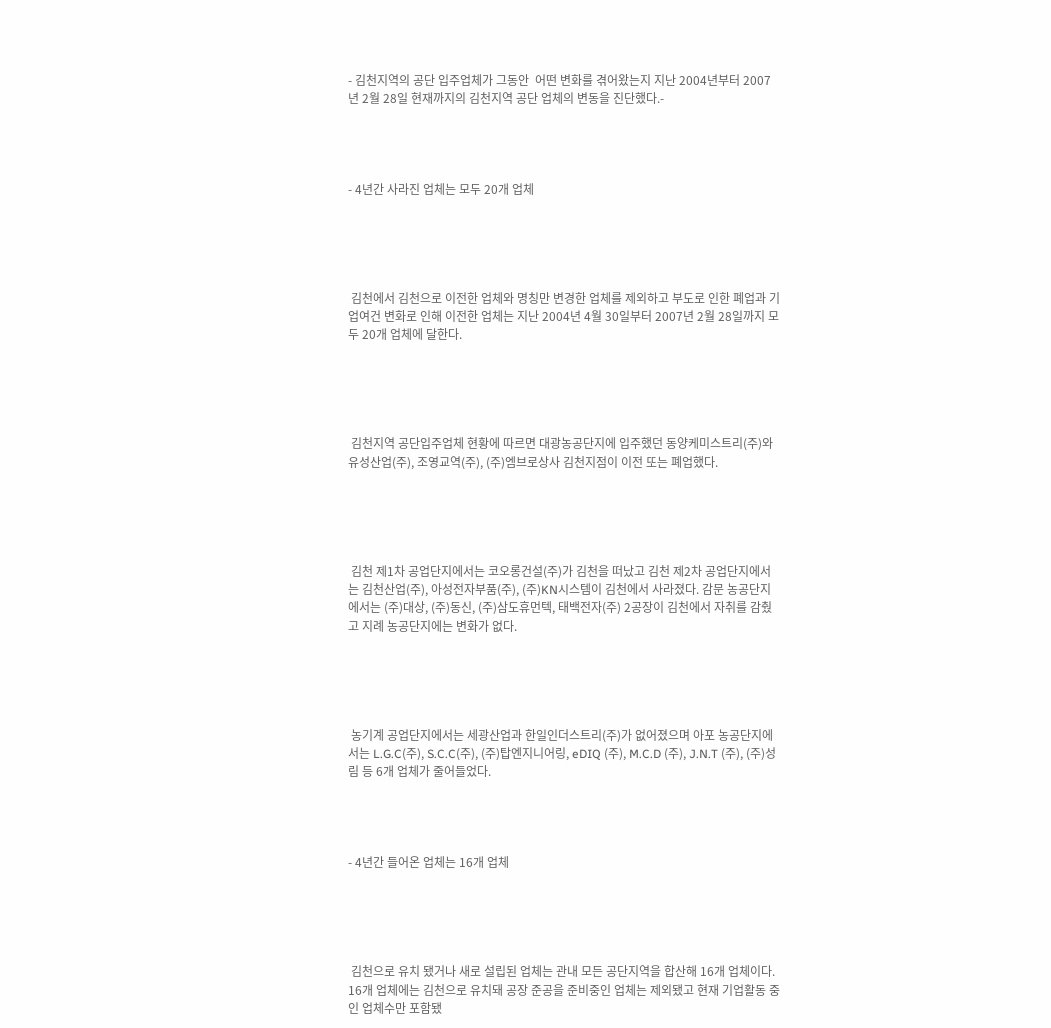- 김천지역의 공단 입주업체가 그동안  어떤 변화를 겪어왔는지 지난 2004년부터 2007년 2월 28일 현재까지의 김천지역 공단 업체의 변동을 진단했다.-




- 4년간 사라진 업체는 모두 20개 업체





 김천에서 김천으로 이전한 업체와 명칭만 변경한 업체를 제외하고 부도로 인한 폐업과 기업여건 변화로 인해 이전한 업체는 지난 2004년 4월 30일부터 2007년 2월 28일까지 모두 20개 업체에 달한다.





 김천지역 공단입주업체 현황에 따르면 대광농공단지에 입주했던 동양케미스트리(주)와 유성산업(주), 조영교역(주), (주)엠브로상사 김천지점이 이전 또는 폐업했다.





 김천 제1차 공업단지에서는 코오롱건설(주)가 김천을 떠났고 김천 제2차 공업단지에서는 김천산업(주), 아성전자부품(주), (주)KN시스템이 김천에서 사라졌다. 감문 농공단지에서는 (주)대상, (주)동신, (주)삼도휴먼텍, 태백전자(주) 2공장이 김천에서 자취를 감췄고 지례 농공단지에는 변화가 없다.





 농기계 공업단지에서는 세광산업과 한일인더스트리(주)가 없어졌으며 아포 농공단지에서는 L.G.C(주), S.C.C(주), (주)탑엔지니어링, eDIQ (주), M.C.D (주), J.N.T (주), (주)성림 등 6개 업체가 줄어들었다.




- 4년간 들어온 업체는 16개 업체





 김천으로 유치 됐거나 새로 설립된 업체는 관내 모든 공단지역을 합산해 16개 업체이다. 16개 업체에는 김천으로 유치돼 공장 준공을 준비중인 업체는 제외됐고 현재 기업활동 중인 업체수만 포함됐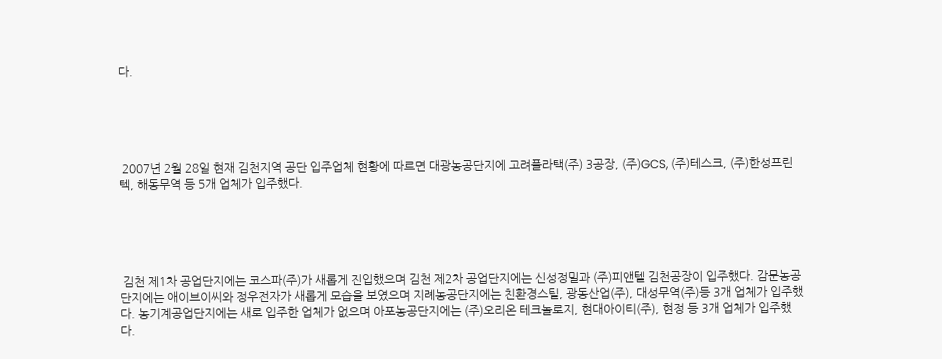다.





 2007년 2월 28일 현재 김천지역 공단 입주업체 현황에 따르면 대광농공단지에 고려플라택(주) 3공장, (주)GCS, (주)테스크, (주)한성프린텍, 해동무역 등 5개 업체가 입주했다.





 김천 제1차 공업단지에는 코스파(주)가 새롭게 진입했으며 김천 제2차 공업단지에는 신성정밀과 (주)피앤텔 김천공장이 입주했다. 감문농공단지에는 애이브이씨와 정우전자가 새롭게 모습을 보였으며 지례농공단지에는 친환경스틸, 광동산업(주), 대성무역(주)등 3개 업체가 입주했다. 농기계공업단지에는 새로 입주한 업체가 없으며 아포농공단지에는 (주)오리온 테크놀로지, 현대아이티(주), 현정 등 3개 업체가 입주했다.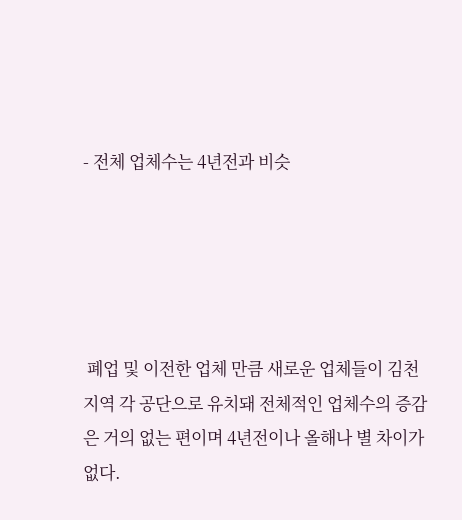- 전체 업체수는 4년전과 비슷





 폐업 및 이전한 업체 만큼 새로운 업체들이 김천 지역 각 공단으로 유치돼 전체적인 업체수의 증감은 거의 없는 편이며 4년전이나 올해나 별 차이가 없다.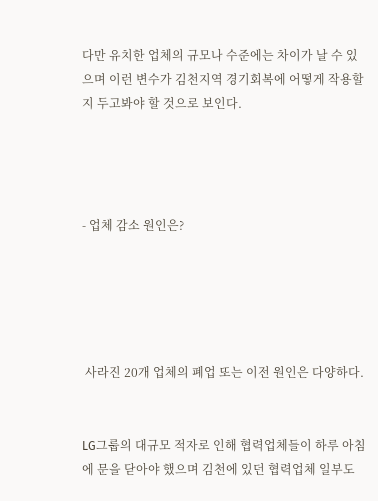다만 유치한 업체의 규모나 수준에는 차이가 날 수 있으며 이런 변수가 김천지역 경기회복에 어떻게 작용할지 두고봐야 할 것으로 보인다.




- 업체 감소 원인은?





 사라진 20개 업체의 폐업 또는 이전 원인은 다양하다.


LG그룹의 대규모 적자로 인해 협력업체들이 하루 아침에 문을 닫아야 했으며 김천에 있던 협력업체 일부도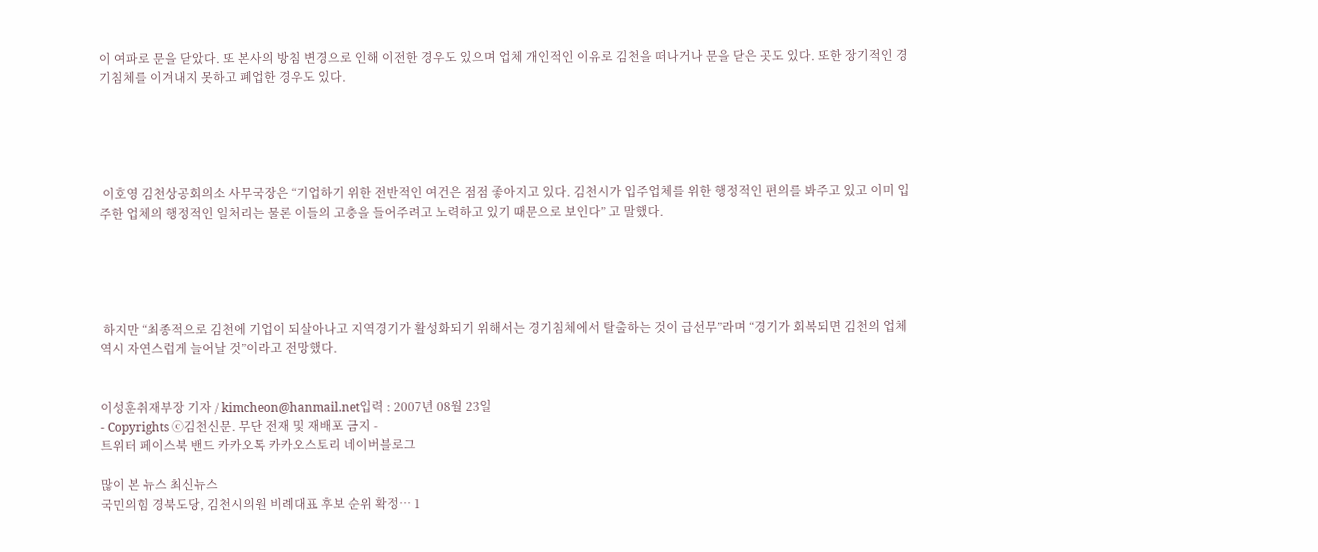이 여파로 문을 닫았다. 또 본사의 방침 변경으로 인해 이전한 경우도 있으며 업체 개인적인 이유로 김천을 떠나거나 문을 닫은 곳도 있다. 또한 장기적인 경기침체를 이겨내지 못하고 폐업한 경우도 있다.





 이호영 김천상공회의소 사무국장은 “기업하기 위한 전반적인 여건은 점점 좋아지고 있다. 김천시가 입주업체를 위한 행정적인 편의를 봐주고 있고 이미 입주한 업체의 행정적인 일처리는 물론 이들의 고충을 들어주려고 노력하고 있기 때문으로 보인다” 고 말했다.





 하지만 “최종적으로 김천에 기업이 되살아나고 지역경기가 활성화되기 위해서는 경기침체에서 탈출하는 것이 급선무”라며 “경기가 회복되면 김천의 업체 역시 자연스럽게 늘어날 것”이라고 전망했다.


이성훈취재부장 기자 / kimcheon@hanmail.net입력 : 2007년 08월 23일
- Copyrights ⓒ김천신문. 무단 전재 및 재배포 금지 -
트위터 페이스북 밴드 카카오톡 카카오스토리 네이버블로그

많이 본 뉴스 최신뉴스
국민의힘 경북도당, 김천시의원 비례대표 후보 순위 확정… 1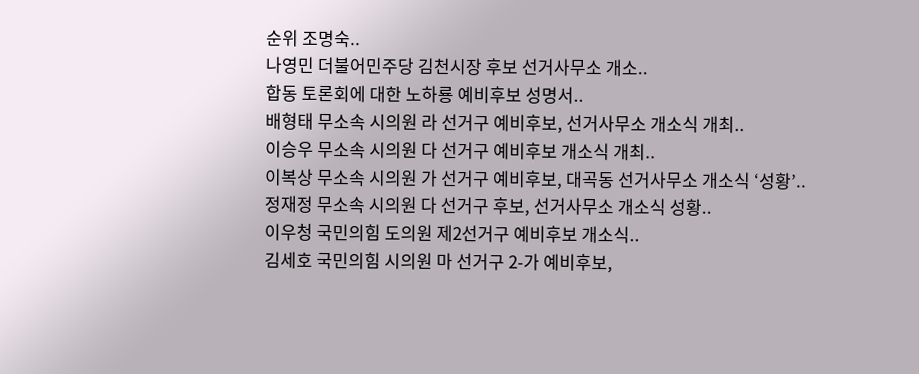순위 조명숙..
나영민 더불어민주당 김천시장 후보 선거사무소 개소..
합동 토론회에 대한 노하룡 예비후보 성명서..
배형태 무소속 시의원 라 선거구 예비후보, 선거사무소 개소식 개최..
이승우 무소속 시의원 다 선거구 예비후보 개소식 개최..
이복상 무소속 시의원 가 선거구 예비후보, 대곡동 선거사무소 개소식 ‘성황’..
정재정 무소속 시의원 다 선거구 후보, 선거사무소 개소식 성황..
이우청 국민의힘 도의원 제2선거구 예비후보 개소식..
김세호 국민의힘 시의원 마 선거구 2-가 예비후보,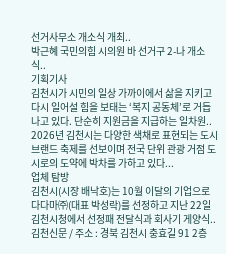선거사무소 개소식 개최..
박근혜 국민의힘 시의원 바 선거구 2-나 개소식..
기획기사
김천시가 시민의 일상 가까이에서 삶을 지키고 다시 일어설 힘을 보태는 ‘복지 공동체’로 거듭나고 있다. 단순히 지원금을 지급하는 일차원..
2026년 김천시는 다양한 색채로 표현되는 도시 브랜드 축제를 선보이며 전국 단위 관광 거점 도시로의 도약에 박차를 가하고 있다...
업체 탐방
김천시(시장 배낙호)는 10월 이달의 기업으로 다다마㈜(대표 박성락)를 선정하고 지난 22일 김천시청에서 선정패 전달식과 회사기 게양식..
김천신문 / 주소 : 경북 김천시 충효길 91 2층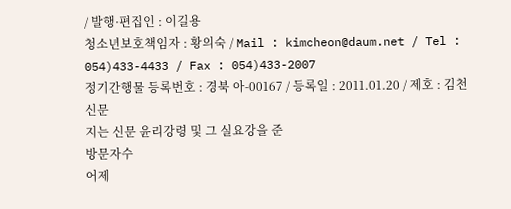/ 발행·편집인 : 이길용
청소년보호책임자 : 황의숙 / Mail : kimcheon@daum.net / Tel : 054)433-4433 / Fax : 054)433-2007
정기간행물 등록번호 : 경북 아-00167 / 등록일 : 2011.01.20 / 제호 : 김천신문
지는 신문 윤리강령 및 그 실요강을 준
방문자수
어제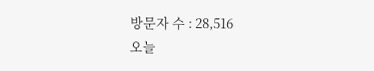방문자 수 : 28,516
오늘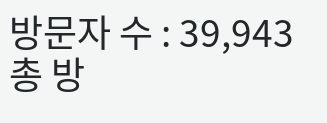방문자 수 : 39,943
총 방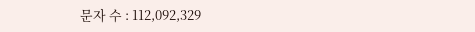문자 수 : 112,092,329